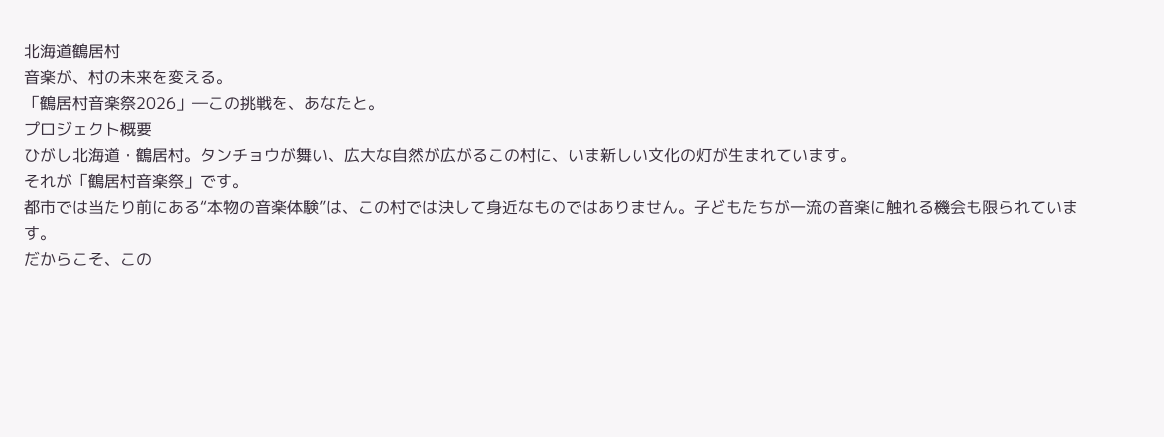北海道鶴居村
音楽が、村の未来を変える。
「鶴居村音楽祭2026」―この挑戦を、あなたと。
プロジェクト概要
ひがし北海道・鶴居村。タンチョウが舞い、広大な自然が広がるこの村に、いま新しい文化の灯が生まれています。
それが「鶴居村音楽祭」です。
都市では当たり前にある“本物の音楽体験”は、この村では決して身近なものではありません。子どもたちが一流の音楽に触れる機会も限られています。
だからこそ、この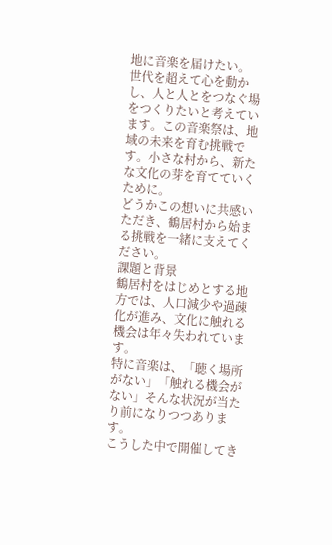地に音楽を届けたい。
世代を超えて心を動かし、人と人とをつなぐ場をつくりたいと考えています。この音楽祭は、地域の未来を育む挑戦です。小さな村から、新たな文化の芽を育てていくために。
どうかこの想いに共感いただき、鶴居村から始まる挑戦を一緒に支えてください。
課題と背景
鶴居村をはじめとする地方では、人口減少や過疎化が進み、文化に触れる機会は年々失われています。
特に音楽は、「聴く場所がない」「触れる機会がない」そんな状況が当たり前になりつつあります。
こうした中で開催してき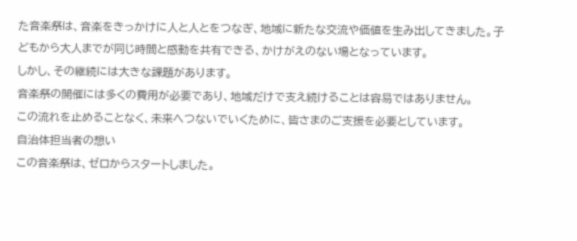た音楽祭は、音楽をきっかけに人と人とをつなぎ、地域に新たな交流や価値を生み出してきました。子どもから大人までが同じ時間と感動を共有できる、かけがえのない場となっています。
しかし、その継続には大きな課題があります。
音楽祭の開催には多くの費用が必要であり、地域だけで支え続けることは容易ではありません。
この流れを止めることなく、未来へつないでいくために、皆さまのご支援を必要としています。
自治体担当者の想い
この音楽祭は、ゼロからスタートしました。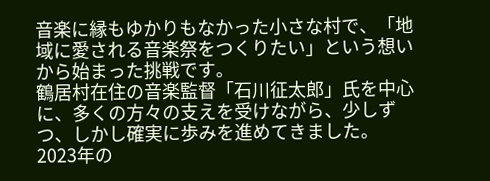音楽に縁もゆかりもなかった小さな村で、「地域に愛される音楽祭をつくりたい」という想いから始まった挑戦です。
鶴居村在住の音楽監督「石川征太郎」氏を中心に、多くの方々の支えを受けながら、少しずつ、しかし確実に歩みを進めてきました。2023年の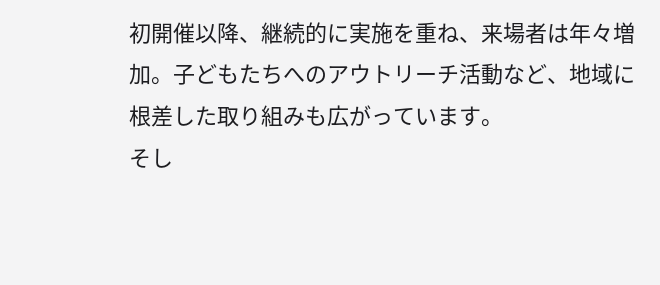初開催以降、継続的に実施を重ね、来場者は年々増加。子どもたちへのアウトリーチ活動など、地域に根差した取り組みも広がっています。
そし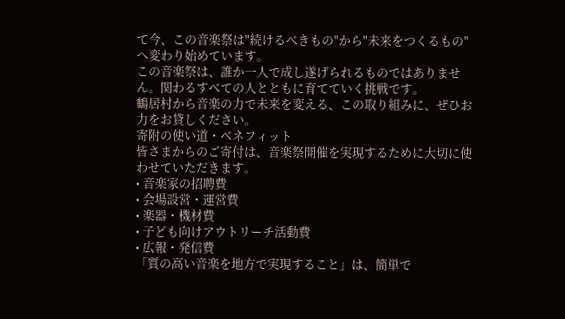て今、この音楽祭は"続けるべきもの"から"未来をつくるもの"へ変わり始めています。
この音楽祭は、誰か一人で成し遂げられるものではありません。関わるすべての人とともに育てていく挑戦です。
鶴居村から音楽の力で未来を変える、この取り組みに、ぜひお力をお貸しください。
寄附の使い道・ベネフィット
皆さまからのご寄付は、音楽祭開催を実現するために大切に使わせていただきます。
• 音楽家の招聘費
• 会場設営・運営費
• 楽器・機材費
• 子ども向けアウトリーチ活動費
• 広報・発信費
「質の高い音楽を地方で実現すること」は、簡単で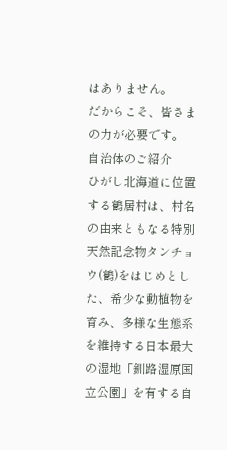はありません。
だからこそ、皆さまの力が必要です。
自治体のご紹介
ひがし北海道に位置する鶴居村は、村名の由来ともなる特別天然記念物タンチョウ(鶴)をはじめとした、希少な動植物を育み、多様な生態系を維持する日本最大の湿地「釧路湿原国立公園」を有する自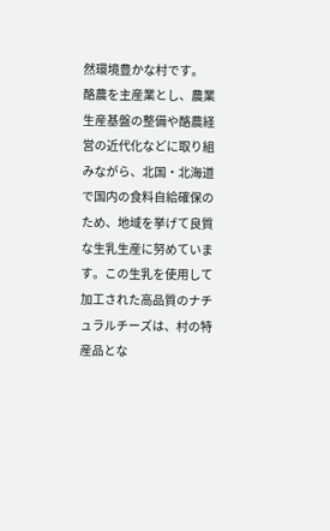然環境豊かな村です。
酪農を主産業とし、農業生産基盤の整備や酪農経営の近代化などに取り組みながら、北国・北海道で国内の食料自給確保のため、地域を挙げて良質な生乳生産に努めています。この生乳を使用して加工された高品質のナチュラルチーズは、村の特産品とな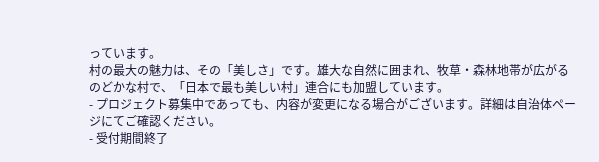っています。
村の最大の魅力は、その「美しさ」です。雄大な自然に囲まれ、牧草・森林地帯が広がるのどかな村で、「日本で最も美しい村」連合にも加盟しています。
- プロジェクト募集中であっても、内容が変更になる場合がございます。詳細は自治体ページにてご確認ください。
- 受付期間終了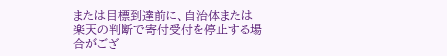または目標到達前に、自治体または楽天の判断で寄付受付を停止する場合がござ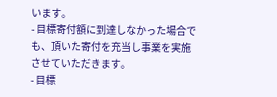います。
- 目標寄付額に到達しなかった場合でも、頂いた寄付を充当し事業を実施させていただきます。
- 目標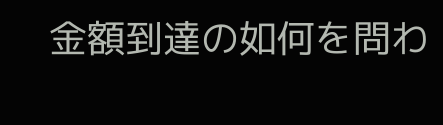金額到達の如何を問わ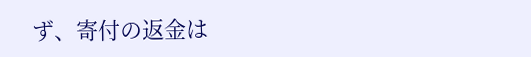ず、寄付の返金は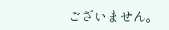ございません。